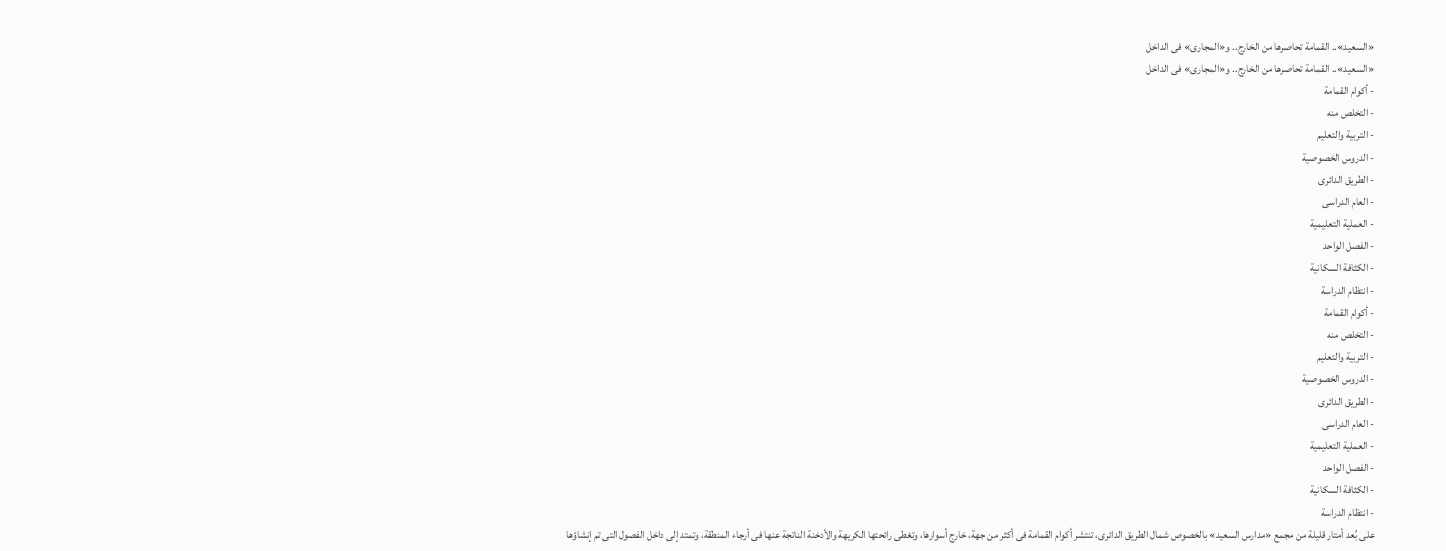«السعيد».. القمامة تحاصرها من الخارج.. و«المجارى» فى الداخل
«السعيد».. القمامة تحاصرها من الخارج.. و«المجارى» فى الداخل
- أكوام القمامة
- التخلص منه
- التربية والتعليم
- الدروس الخصوصية
- الطريق الدائرى
- العام الدراسى
- العملية التعليمية
- الفصل الواحد
- الكثافة السكانية
- انتظام الدراسة
- أكوام القمامة
- التخلص منه
- التربية والتعليم
- الدروس الخصوصية
- الطريق الدائرى
- العام الدراسى
- العملية التعليمية
- الفصل الواحد
- الكثافة السكانية
- انتظام الدراسة
على بُعد أمتار قليلة من مجمع «مدارس السعيد» بالخصوص شمال الطريق الدائرى، تنتشر أكوام القمامة فى أكثر من جهة، خارج أسوارها، وتغطى رائحتها الكريهة والأدخنة الناتجة عنها فى أرجاء المنطقة، وتمتد إلى داخل الفصول التى تم إنشاؤها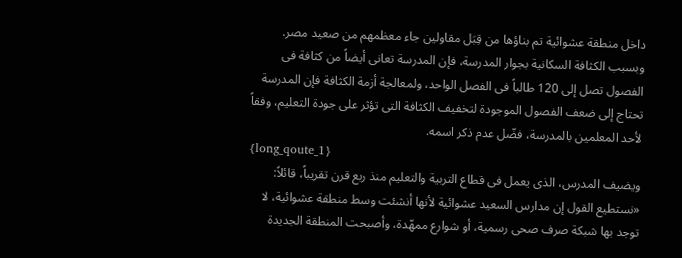داخل منطقة عشوائية تم بناؤها من قِبَل مقاولين جاء معظمهم من صعيد مصر.
وبسبب الكثافة السكانية بجوار المدرسة، فإن المدرسة تعانى أيضاً من كثافة فى الفصول تصل إلى 120 طالباً فى الفصل الواحد، ولمعالجة أزمة الكثافة فإن المدرسة تحتاج إلى ضعف الفصول الموجودة لتخفيف الكثافة التى تؤثر على جودة التعليم، وفقاً لأحد المعلمين بالمدرسة، فضّل عدم ذكر اسمه.
{long_qoute_1}
ويضيف المدرس، الذى يعمل فى قطاع التربية والتعليم منذ ربع قرن تقريباً، قائلاً: «نستطيع القول إن مدارس السعيد عشوائية لأنها أنشئت وسط منطقة عشوائية، لا توجد بها شبكة صرف صحى رسمية، أو شوارع ممهّدة، وأصبحت المنطقة الجديدة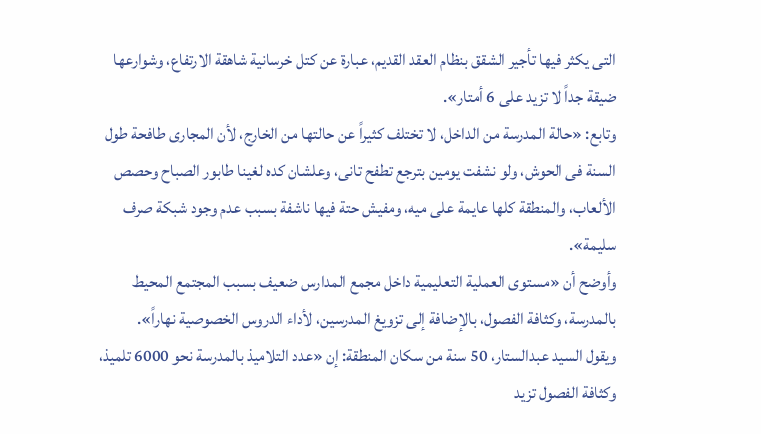التى يكثر فيها تأجير الشقق بنظام العقد القديم، عبارة عن كتل خرسانية شاهقة الارتفاع، وشوارعها ضيقة جداً لا تزيد على 6 أمتار».
وتابع: «حالة المدرسة من الداخل، لا تختلف كثيراً عن حالتها من الخارج، لأن المجارى طافحة طول السنة فى الحوش، ولو نشفت يومين بترجع تطفح تانى، وعلشان كده لغينا طابور الصباح وحصص الألعاب، والمنطقة كلها عايمة على ميه، ومفيش حتة فيها ناشفة بسبب عدم وجود شبكة صرف سليمة».
وأوضح أن «مستوى العملية التعليمية داخل مجمع المدارس ضعيف بسبب المجتمع المحيط بالمدرسة، وكثافة الفصول، بالإضافة إلى تزويغ المدرسين، لأداء الدروس الخصوصية نهاراً».
ويقول السيد عبدالستار، 50 سنة من سكان المنطقة: إن «عدد التلاميذ بالمدرسة نحو 6000 تلميذ، وكثافة الفصول تزيد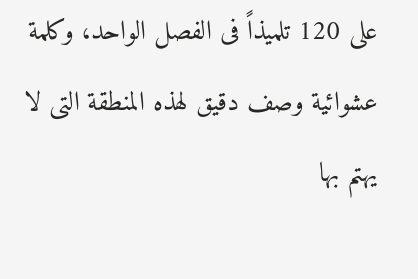على 120 تلميذاً فى الفصل الواحد، وكلمة عشوائية وصف دقيق لهذه المنطقة التى لا يهتم بها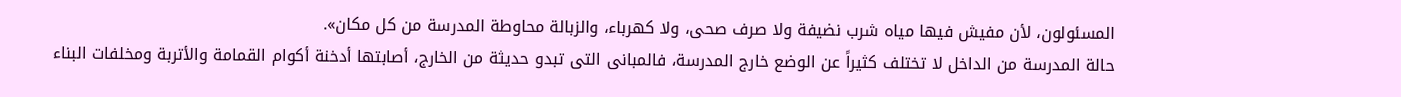المسئولون، لأن مفيش فيها مياه شرب نضيفة ولا صرف صحى، ولا كهرباء، والزبالة محاوطة المدرسة من كل مكان».
حالة المدرسة من الداخل لا تختلف كثيراً عن الوضع خارج المدرسة، فالمبانى التى تبدو حديثة من الخارج، أصابتها أدخنة أكوام القمامة والأتربة ومخلفات البناء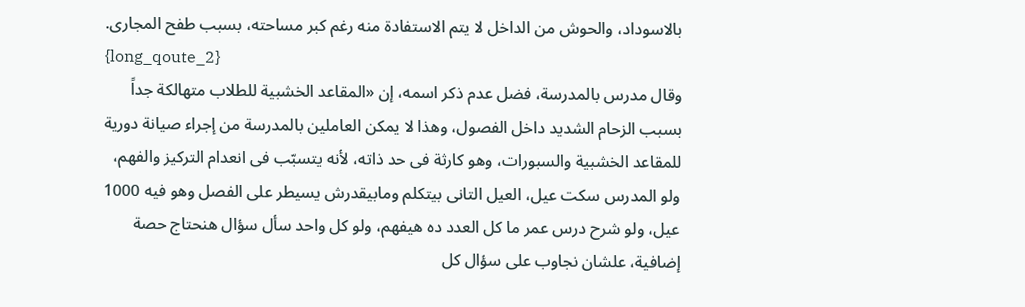بالاسوداد، والحوش من الداخل لا يتم الاستفادة منه رغم كبر مساحته، بسبب طفح المجارى.
{long_qoute_2}
وقال مدرس بالمدرسة، فضل عدم ذكر اسمه، إن «المقاعد الخشبية للطلاب متهالكة جداً بسبب الزحام الشديد داخل الفصول، وهذا لا يمكن العاملين بالمدرسة من إجراء صيانة دورية للمقاعد الخشبية والسبورات، وهو كارثة فى حد ذاته، لأنه يتسبّب فى انعدام التركيز والفهم، ولو المدرس سكت عيل، العيل التانى بيتكلم ومابيقدرش يسيطر على الفصل وهو فيه 1000 عيل، ولو شرح درس عمر ما كل العدد ده هيفهم، ولو كل واحد سأل سؤال هنحتاج حصة إضافية، علشان نجاوب على سؤال كل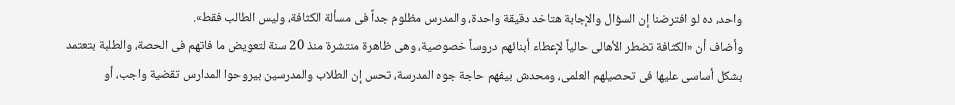واحد، ده لو افترضنا إن السؤال والإجابة هتاخد دقيقة واحدة، والمدرس مظلوم جداً فى مسألة الكثافة، وليس الطالب فقط».
وأضاف أن «الكثافة تضطر الأهالى حالياً لإعطاء أبنائهم دروساً خصوصية، وهى ظاهرة منتشرة منذ 20 سنة لتعويض ما فاتهم فى الحصة، والطلبة بتعتمد بشكل أساسى عليها فى تحصيلهم العلمى، ومحدش بيفهم حاجة جوه المدرسة، تحس إن الطلاب والمدرسين بيروحوا المدارس تقضية واجب، أو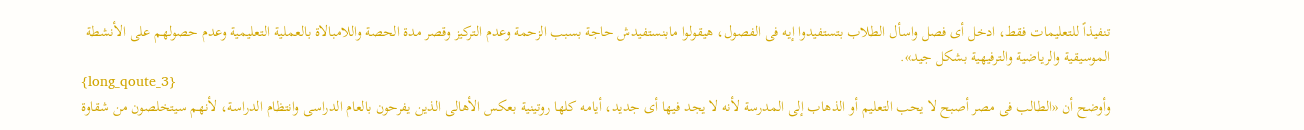تنفيذاً للتعليمات فقط، ادخل أى فصل واسأل الطلاب بتستفيدوا إيه فى الفصول، هيقولوا مابنستفيدش حاجة بسبب الزحمة وعدم التركيز وقصر مدة الحصة واللامبالاة بالعملية التعليمية وعدم حصولهم على الأنشطة الموسيقية والرياضية والترفيهية بشكل جيد».
{long_qoute_3}
وأوضح أن «الطالب فى مصر أصبح لا يحب التعليم أو الذهاب إلى المدرسة لأنه لا يجد فيها أى جديد، أيامه كلها روتينية بعكس الأهالى الذين يفرحون بالعام الدراسى وانتظام الدراسة، لأنهم سيتخلصون من شقاوة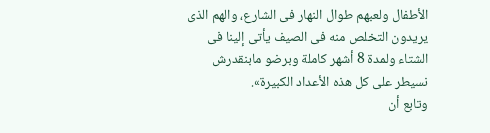الأطفال ولعبهم طوال النهار فى الشارع، والهم الذى يريدون التخلص منه فى الصيف يأتى إلينا فى الشتاء ولمدة 8 أشهر كاملة وبرضو مابنقدرش نسيطر على كل هذه الأعداد الكبيرة».
وتابع أن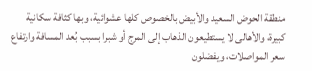منطقة الحوض السعيد والأبيض بالخصوص كلها عشوائية، وبها كثافة سكانية كبيرة، والأهالى لا يستطيعون الذهاب إلى المرج أو شبرا بسبب بُعد المسافة وارتفاع سعر المواصلات، ويفضلون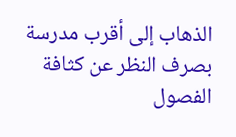الذهاب إلى أقرب مدرسة بصرف النظر عن كثافة الفصول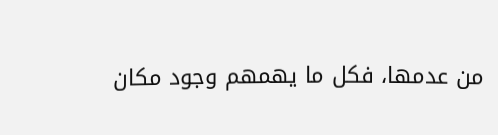من عدمها، فكل ما يهمهم وجود مكان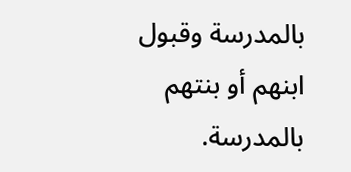بالمدرسة وقبول ابنهم أو بنتهم بالمدرسة.